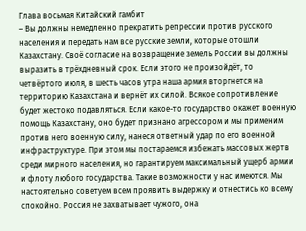Глава восьмая Китайский гамбит
– Вы должны немедленно прекратить репрессии против русского населения и передать нам все русские земли, которые отошли Казахстану. Своё согласие на возвращение земель России вы должны выразить в трёхдневный срок. Если этого не произойдёт, то четвёртого июля, в шесть часов утра наша армия вторгнется на территорию Казахстана и вернёт их силой. Всякое сопротивление будет жестоко подавляться. Если какое-то государство окажет военную помощь Казахстану, оно будет признано агрессором и мы применим против него военную силу, нанеся ответный удар по его военной инфраструктуре. При этом мы постараемся избежать массовых жертв среди мирного населения, но гарантируем максимальный ущерб армии и флоту любого государства. Такие возможности у нас имеются. Мы настоятельно советуем всем проявить выдержку и отнестись ко всему спокойно. Россия не захватывает чужого, она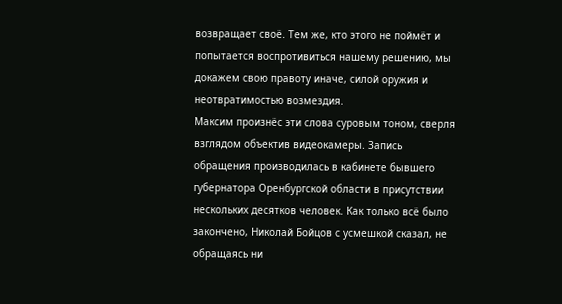возвращает своё. Тем же, кто этого не поймёт и попытается воспротивиться нашему решению, мы докажем свою правоту иначе, силой оружия и неотвратимостью возмездия.
Максим произнёс эти слова суровым тоном, сверля взглядом объектив видеокамеры. Запись обращения производилась в кабинете бывшего губернатора Оренбургской области в присутствии нескольких десятков человек. Как только всё было закончено, Николай Бойцов с усмешкой сказал, не обращаясь ни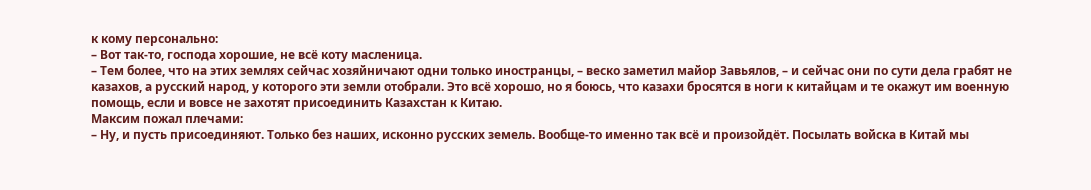к кому персонально:
– Вот так-то, господа хорошие, не всё коту масленица.
– Тем более, что на этих землях сейчас хозяйничают одни только иностранцы, – веско заметил майор Завьялов, – и сейчас они по сути дела грабят не казахов, а русский народ, у которого эти земли отобрали. Это всё хорошо, но я боюсь, что казахи бросятся в ноги к китайцам и те окажут им военную помощь, если и вовсе не захотят присоединить Казахстан к Китаю.
Максим пожал плечами:
– Ну, и пусть присоединяют. Только без наших, исконно русских земель. Вообще-то именно так всё и произойдёт. Посылать войска в Китай мы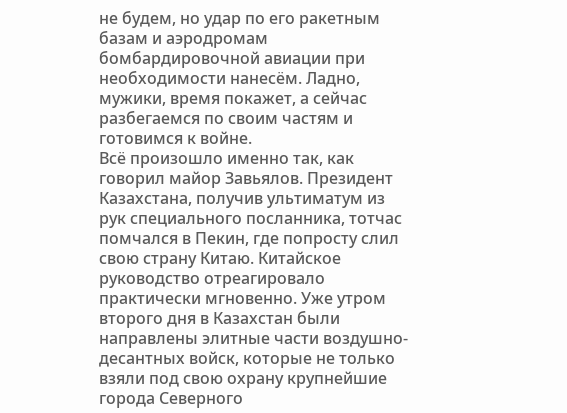не будем, но удар по его ракетным базам и аэродромам бомбардировочной авиации при необходимости нанесём. Ладно, мужики, время покажет, а сейчас разбегаемся по своим частям и готовимся к войне.
Всё произошло именно так, как говорил майор Завьялов. Президент Казахстана, получив ультиматум из рук специального посланника, тотчас помчался в Пекин, где попросту слил свою страну Китаю. Китайское руководство отреагировало практически мгновенно. Уже утром второго дня в Казахстан были направлены элитные части воздушно-десантных войск, которые не только взяли под свою охрану крупнейшие города Северного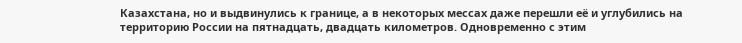Казахстана, но и выдвинулись к границе, а в некоторых мессах даже перешли её и углубились на территорию России на пятнадцать, двадцать километров. Одновременно с этим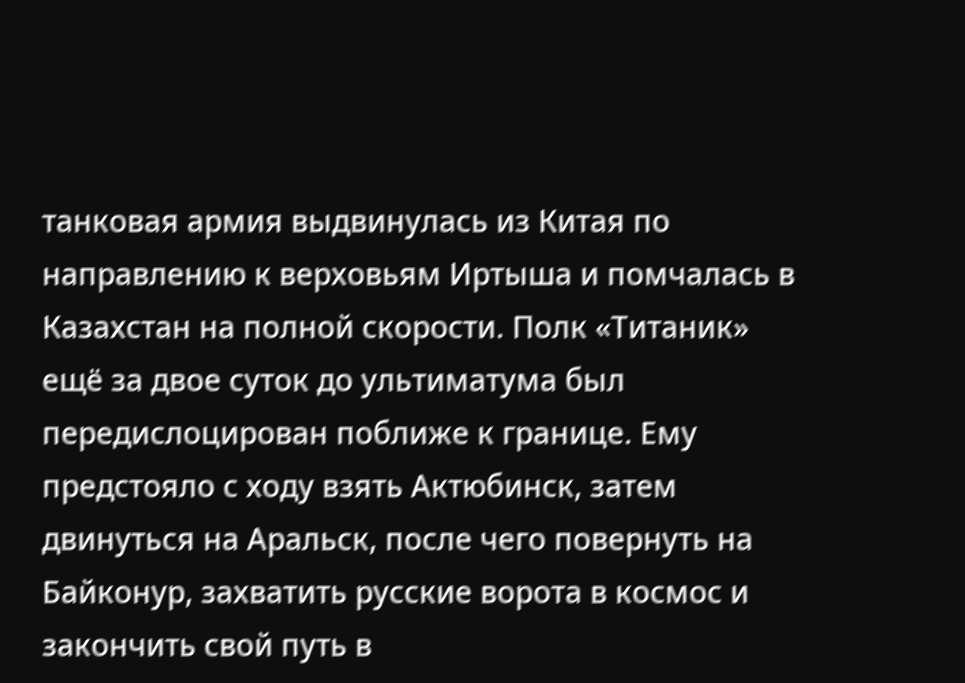танковая армия выдвинулась из Китая по направлению к верховьям Иртыша и помчалась в Казахстан на полной скорости. Полк «Титаник» ещё за двое суток до ультиматума был передислоцирован поближе к границе. Ему предстояло с ходу взять Актюбинск, затем двинуться на Аральск, после чего повернуть на Байконур, захватить русские ворота в космос и закончить свой путь в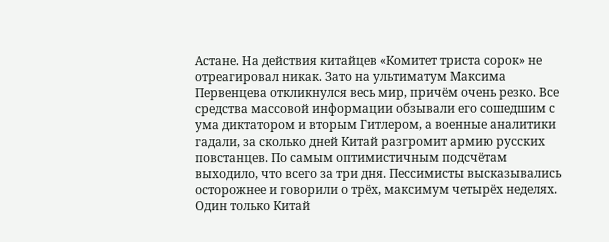Астане. На действия китайцев «Комитет триста сорок» не отреагировал никак. Зато на ультиматум Максима Первенцева откликнулся весь мир, причём очень резко. Все средства массовой информации обзывали его сошедшим с ума диктатором и вторым Гитлером, а военные аналитики гадали, за сколько дней Китай разгромит армию русских повстанцев. По самым оптимистичным подсчётам выходило, что всего за три дня. Пессимисты высказывались осторожнее и говорили о трёх, максимум четырёх неделях. Один только Китай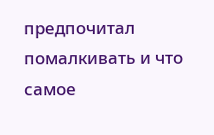предпочитал помалкивать и что самое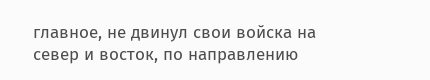главное, не двинул свои войска на север и восток, по направлению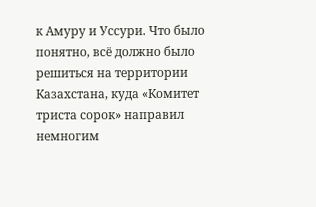к Амуру и Уссури. Что было понятно, всё должно было решиться на территории Казахстана, куда «Комитет триста сорок» направил немногим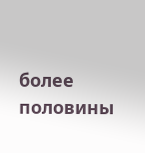более половины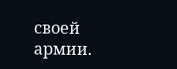своей армии.